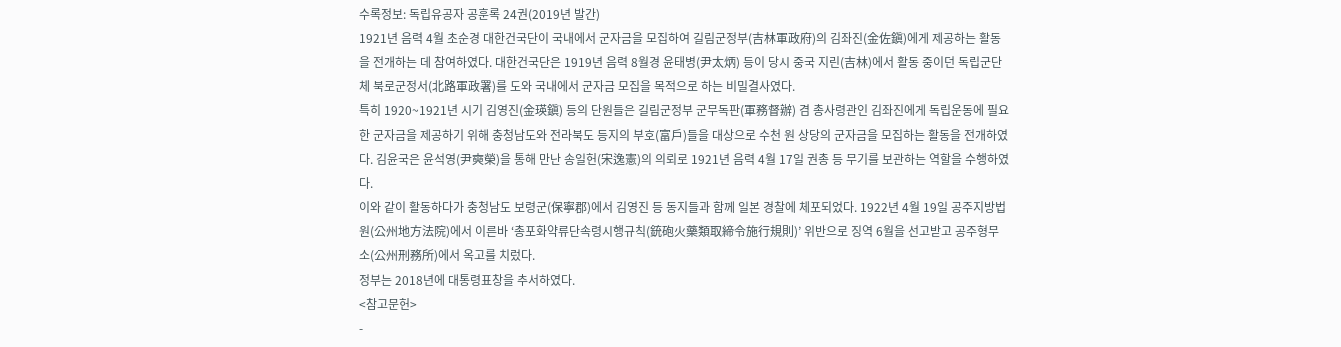수록정보: 독립유공자 공훈록 24권(2019년 발간)
1921년 음력 4월 초순경 대한건국단이 국내에서 군자금을 모집하여 길림군정부(吉林軍政府)의 김좌진(金佐鎭)에게 제공하는 활동을 전개하는 데 참여하였다. 대한건국단은 1919년 음력 8월경 윤태병(尹太炳) 등이 당시 중국 지린(吉林)에서 활동 중이던 독립군단체 북로군정서(北路軍政署)를 도와 국내에서 군자금 모집을 목적으로 하는 비밀결사였다.
특히 1920~1921년 시기 김영진(金瑛鎭) 등의 단원들은 길림군정부 군무독판(軍務督辦) 겸 총사령관인 김좌진에게 독립운동에 필요한 군자금을 제공하기 위해 충청남도와 전라북도 등지의 부호(富戶)들을 대상으로 수천 원 상당의 군자금을 모집하는 활동을 전개하였다. 김윤국은 윤석영(尹奭榮)을 통해 만난 송일헌(宋逸憲)의 의뢰로 1921년 음력 4월 17일 권총 등 무기를 보관하는 역할을 수행하였다.
이와 같이 활동하다가 충청남도 보령군(保寧郡)에서 김영진 등 동지들과 함께 일본 경찰에 체포되었다. 1922년 4월 19일 공주지방법원(公州地方法院)에서 이른바 ‘총포화약류단속령시행규칙(銃砲火藥類取締令施行規則)’ 위반으로 징역 6월을 선고받고 공주형무소(公州刑務所)에서 옥고를 치렀다.
정부는 2018년에 대통령표창을 추서하였다.
<참고문헌>
-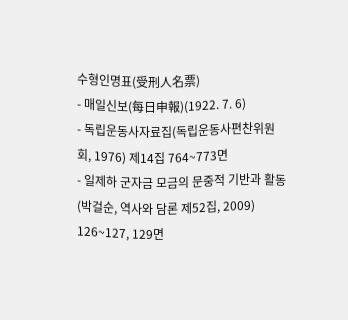수형인명표(受刑人名票)
- 매일신보(每日申報)(1922. 7. 6)
- 독립운동사자료집(독립운동사편찬위원회, 1976) 제14집 764~773면
- 일제하 군자금 모금의 문중적 기반과 활동(박걸순, 역사와 담론 제52집, 2009) 126~127, 129면